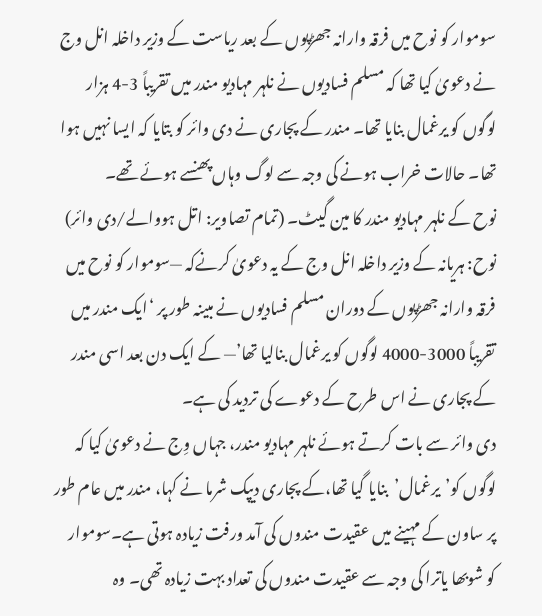سوموار کو نوح میں فرقہ وارانہ جھڑپوں کے بعد ریاست کے وزیر داخلہ انل وج نے دعویٰ کیا تھا کہ مسلم فسادیوں نے نلہر مہادیو مندر میں تقریباً 3-4 ہزار لوگوں کو یرغمال بنایا تھا۔ مندر کے پجاری نے دی وائر کو بتایا کہ ایسا نہیں ہوا تھا۔ حالات خراب ہونے کی وجہ سے لوگ وہاں پھنسے ہوئے تھے۔
نوح کے نلہر مہادیو مندر کا مین گیٹ۔ (تمام تصاویر: اتل ہووالے/دی وائر)
نوح: ہریانہ کے وزیر داخلہ انل وج کے یہ دعویٰ کرنےکہ —سوموار کو نوح میں فرقہ وارانہ جھڑپوں کے دوران مسلم فسادیوں نے مبینہ طور پر ‘ایک مندر میں تقریباً 3000-4000 لوگوں کو یرغمال بنالیا تھا’— کے ایک دن بعد اسی مندر کے پجاری نے اس طرح کے دعوے کی تردید کی ہے۔
دی وائر سے بات کرتے ہوئے نلہر مہادیو مندر، جہاں وِج نے دعویٰ کیا کہ لوگوں کو’یرغمال’بنایا گیا تھا،کے پجاری دیپک شرما نے کہا، مندر میں عام طور پر ساون کے مہینے میں عقیدت مندوں کی آمد ورفت زیادہ ہوتی ہے۔سوموار کو شوبھا یاترا کی وجہ سے عقیدت مندوں کی تعداد بہت زیادہ تھی۔ وہ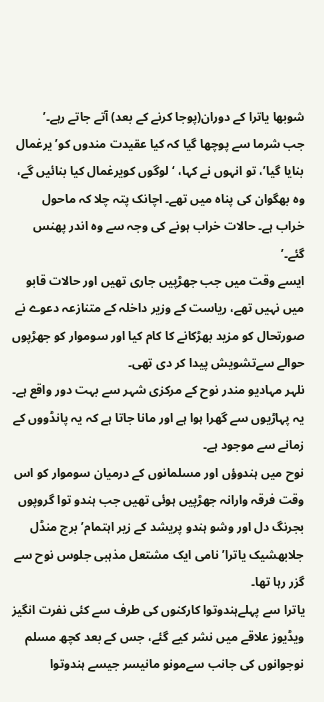شوبھا یاترا کے دوران(پوجا کرنے کے بعد) آتے جاتے رہے۔’
جب شرما سے پوچھا گیا کہ کیا عقیدت مندوں کو’یرغمال بنایا گیا’، تو انہوں نے کہا، ‘لوگوں کویرغمال کیا بنائیں گے، وہ بھگوان کی پناہ میں تھے۔ اچانک پتہ چلا کہ ماحول خراب ہے۔ حالات خراب ہونے کی وجہ سے وہ اندر پھنس گئے۔’
ایسے وقت میں جب جھڑپیں جاری تھیں اور حالات قابو میں نہیں تھے، ریاست کے وزیر داخلہ کے متنازعہ دعوے نے صورتحال کو مزید بھڑکانے کا کام کیا اور سوموار کو جھڑپوں حوالے سےتشویش پیدا کر دی تھی۔
نلہر مہادیو مندر نوح کے مرکزی شہر سے بہت دور واقع ہے۔ یہ پہاڑیوں سے گھرا ہوا ہے اور مانا جاتا ہے کہ یہ پانڈووں کے زمانے سے موجود ہے۔
نوح میں ہندوؤں اور مسلمانوں کے درمیان سوموار کو اس وقت فرقہ وارانہ جھڑپیں ہوئی تھیں جب ہندو توا گروپوں بجرنگ دل اور وشو ہندو پریشد کے زیر اہتمام’ برج منڈل جلابھشیک یاترا’ نامی ایک مشتعل مذہبی جلوس نوح سے گزر رہا تھا۔
یاترا سے پہلےہندوتوا کارکنوں کی طرف سے کئی نفرت انگیز ویڈیوز علاقے میں نشر کیے گئے، جس کے بعد کچھ مسلم نوجوانوں کی جانب سےمونو مانیسر جیسے ہندوتوا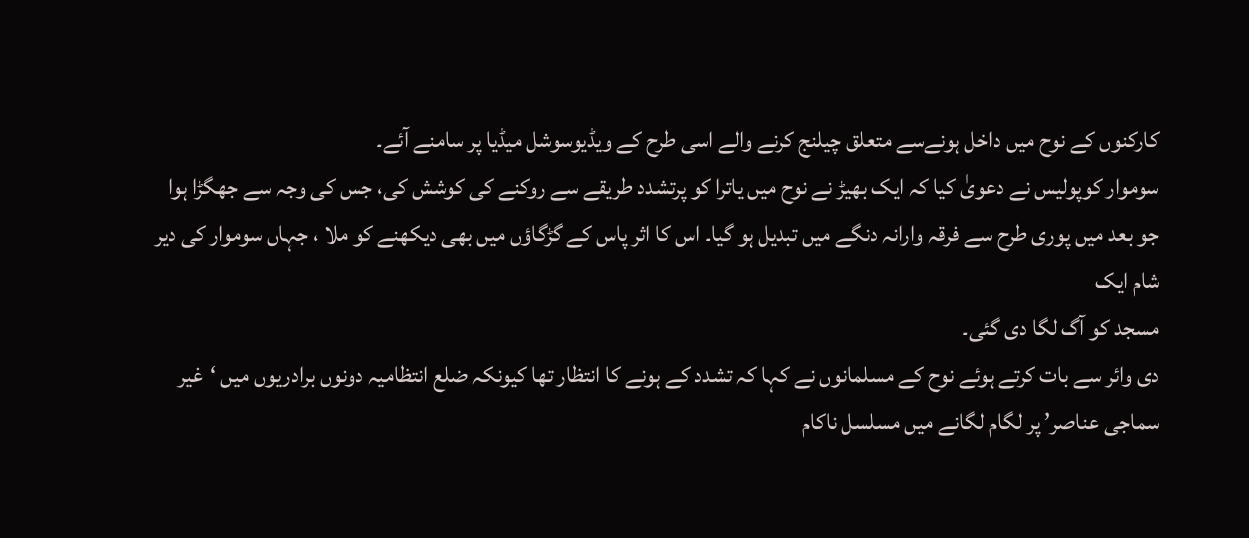کارکنوں کے نوح میں داخل ہونےسے متعلق چیلنج کرنے والے اسی طرح کے ویڈیوسوشل میڈیا پر سامنے آئے۔
سوموار کوپولیس نے دعویٰ کیا کہ ایک بھیڑ نے نوح میں یاترا کو پرتشدد طریقے سے روکنے کی کوشش کی، جس کی وجہ سے جھگڑا ہوا جو بعد میں پوری طرح سے فرقہ وارانہ دنگے میں تبدیل ہو گیا۔ اس کا اثر پاس کے گڑگاؤں میں بھی دیکھنے کو ملا ، جہاں سوموار کی دیر شام ایک
مسجد کو آگ لگا دی گئی۔
دی وائر سے بات کرتے ہوئے نوح کے مسلمانوں نے کہا کہ تشدد کے ہونے کا انتظار تھا کیونکہ ضلع انتظامیہ دونوں برادریوں میں ‘غیر سماجی عناصر’ پر لگام لگانے میں مسلسل ناکام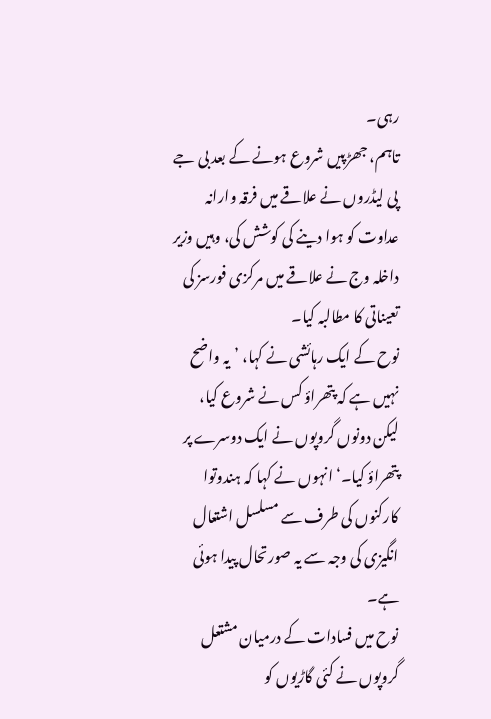رہی۔
تاہم، جھڑپیں شروع ہونے کے بعد بی جے پی لیڈروں نے علاقے میں فرقہ وارانہ عداوت کو ہوا دینے کی کوشش کی، وہیں وزیر داخلہ وج نے علاقے میں مرکزی فورسز کی تعیناتی کا مطالبہ کیا۔
نوح کے ایک رہائشی نے کہا، ’یہ واضح نہیں ہے کہ پتھراؤ کس نے شروع کیا، لیکن دونوں گروپوں نے ایک دوسرے پر پتھراؤ کیا۔‘ انہوں نے کہا کہ ہندوتوا کارکنوں کی طرف سے مسلسل اشتعال انگیزی کی وجہ سے یہ صورتحال پیدا ہوئی ہے۔
نوح میں فسادات کے درمیان مشتعل گروپوں نے کئی گاڑیوں کو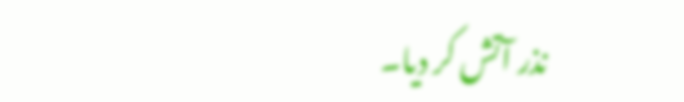نذر آتش کر دیا۔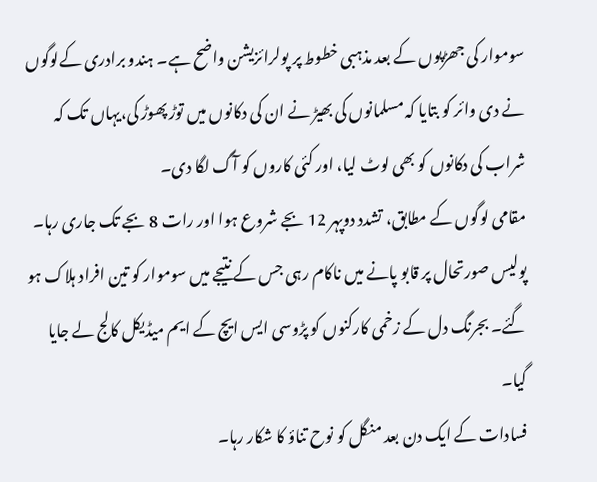سوموار کی جھڑپوں کے بعد مذہبی خطوط پر پولرائزیشن واضح ہے۔ ہندو برادری کےلوگوں نے دی وائر کو بتایا کہ مسلمانوں کی بھیڑ نے ان کی دکانوں میں توڑ پھوڑ کی،یہاں تک کہ شراب کی دکانوں کو بھی لوٹ لیا، اور کئی کاروں کو آگ لگا دی۔
مقامی لوگوں کے مطابق، تشدد دوپہر 12 بجے شروع ہوا اور رات 8 بجے تک جاری رہا۔ پولیس صورتحال پر قابو پانے میں ناکام رہی جس کے نتیجے میں سوموار کو تین افراد ہلاک ہو گئے۔ بجرنگ دل کے زخمی کارکنوں کو پڑوسی ایس ایچ کے ایم میڈیکل کالج لے جایا گیا۔
فسادات کے ایک دن بعد منگل کو نوح تناؤ کا شکار رہا۔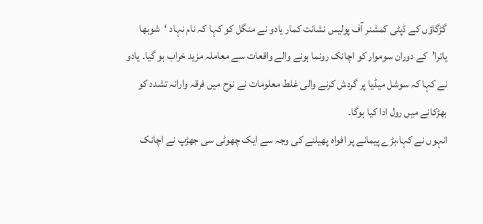گڑگاؤں کے ڈپٹی کمشنر آف پولیس نشانت کمار یادو نے منگل کو کہا کہ نام نہاد ‘شوبھا یاترا’کے دوران سوموار کو اچانک رونما ہونے والے واقعات سے معاملہ مزید خراب ہو گیا۔ یادو نے کہا کہ سوشل میڈیا پر گردش کرنے والی غلط معلومات نے نوح میں فرقہ وارانہ تشدد کو بھڑکانے میں رول ادا کیا ہوگا۔
انہوں نے کہا،بڑے پیمانے پر افواہ پھیلنے کی وجہ سے ایک چھوٹی سی جھڑپ نے اچانک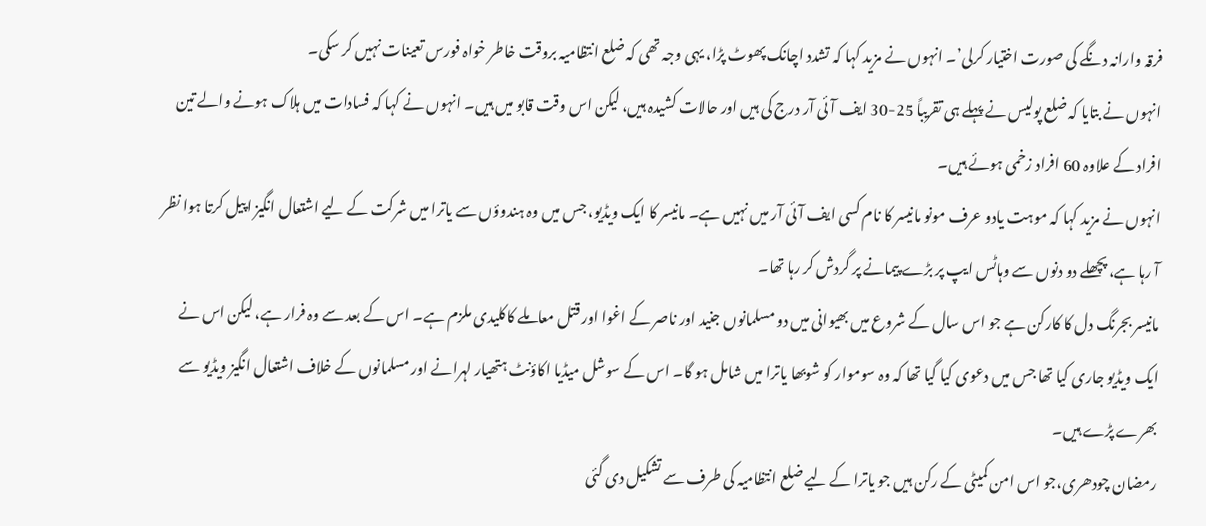فرقہ وارانہ دنگے کی صورت اختیار کرلی’۔ انہوں نے مزید کہا کہ تشدد اچانک پھوٹ پڑا، یہی وجہ تھی کہ ضلع انتظامیہ بروقت خاطر خواہ فورس تعینات نہیں کر سکی۔
انہوں نے بتایا کہ ضلع پولیس نے پہلے ہی تقریباً 25-30 ایف آئی آر درج کی ہیں اور حالات کشیدہ ہیں، لیکن اس وقت قابو میں ہیں۔ انہوں نے کہا کہ فسادات میں ہلاک ہونے والے تین افراد کے علاوہ 60 افراد زخمی ہوئے ہیں۔
انہوں نے مزید کہا کہ موہت یادو عرف مونو مانیسر کا نام کسی ایف آئی آر میں نہیں ہے۔ مانیسر کا ایک ویڈیو، جس میں وہ ہندوؤں سے یاترا میں شرکت کے لیے اشتعال انگیز اپیل کرتا ہوا نظر آ رہا ہے، پچھلے دو دنوں سے وہاٹس ایپ پر بڑے پیمانے پر گردش کر رہا تھا۔
مانیسر بجرنگ دل کا کارکن ہے جو اس سال کے شروع میں بھیوانی میں دو مسلمانوں جنید اور ناصر کے اغوا اور قتل معاملے کاکلیدی ملزم ہے۔ اس کے بعد سے وہ فرار ہے، لیکن اس نے ایک ویڈیو جاری کیا تھا جس میں دعوی کیا گیا تھا کہ وہ سوموار کو شوبھا یاترا میں شامل ہو گا۔ اس کے سوشل میڈیا اکاؤنٹ ہتھیار لہرانے اور مسلمانوں کے خلاف اشتعال انگیز ویڈیو سے بھرے پڑے ہیں۔
رمضان چودھری،جو اس امن کمیٹی کے رکن ہیں جو یاترا کے لیے ضلع انتظامیہ کی طرف سے تشکیل دی گئی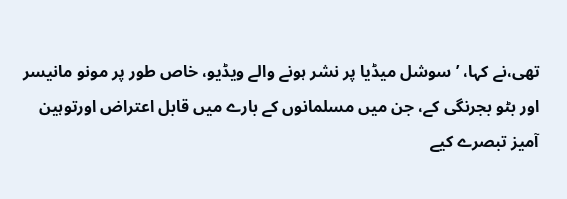تھی،نے کہا، ’سوشل میڈیا پر نشر ہونے والے ویڈیو، خاص طور پر مونو مانیسر اور بٹو بجرنگی کے، جن میں مسلمانوں کے بارے میں قابل اعتراض اورتوہین آمیز تبصرے کیے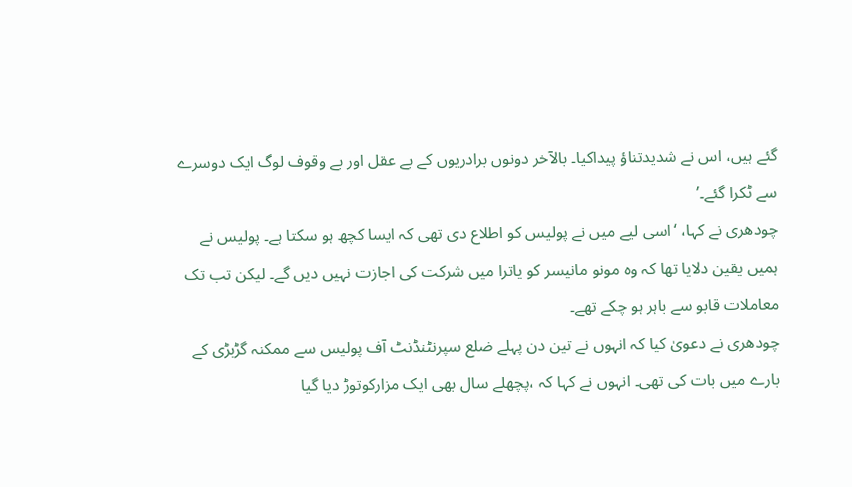گئے ہیں، اس نے شدیدتناؤ پیداکیا۔ بالآخر دونوں برادریوں کے بے عقل اور بے وقوف لوگ ایک دوسرے سے ٹکرا گئے۔’
چودھری نے کہا، ‘اسی لیے میں نے پولیس کو اطلاع دی تھی کہ ایسا کچھ ہو سکتا ہے۔ پولیس نے ہمیں یقین دلایا تھا کہ وہ مونو مانیسر کو یاترا میں شرکت کی اجازت نہیں دیں گے۔ لیکن تب تک معاملات قابو سے باہر ہو چکے تھے۔
چودھری نے دعویٰ کیا کہ انہوں نے تین دن پہلے ضلع سپرنٹنڈنٹ آف پولیس سے ممکنہ گڑبڑی کے بارے میں بات کی تھی۔ انہوں نے کہا کہ ،پچھلے سال بھی ایک مزارکوتوڑ دیا گیا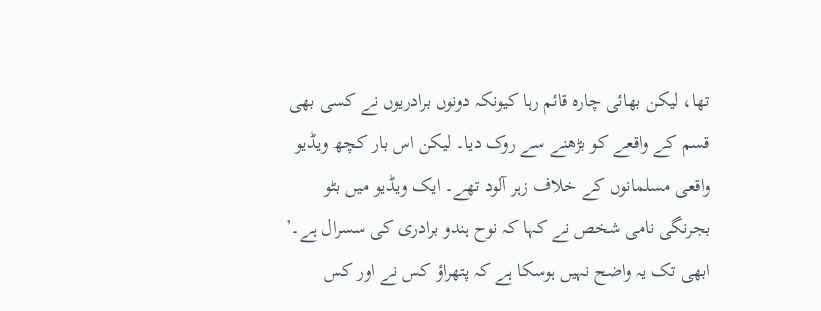تھا، لیکن بھائی چارہ قائم رہا کیونکہ دونوں برادریوں نے کسی بھی قسم کے واقعے کو بڑھنے سے روک دیا۔ لیکن اس بار کچھ ویڈیو واقعی مسلمانوں کے خلاف زہر آلود تھے۔ ایک ویڈیو میں بٹو بجرنگی نامی شخص نے کہا کہ نوح ہندو برادری کی سسرال ہے۔’
ابھی تک یہ واضح نہیں ہوسکا ہے کہ پتھراؤ کس نے اور کس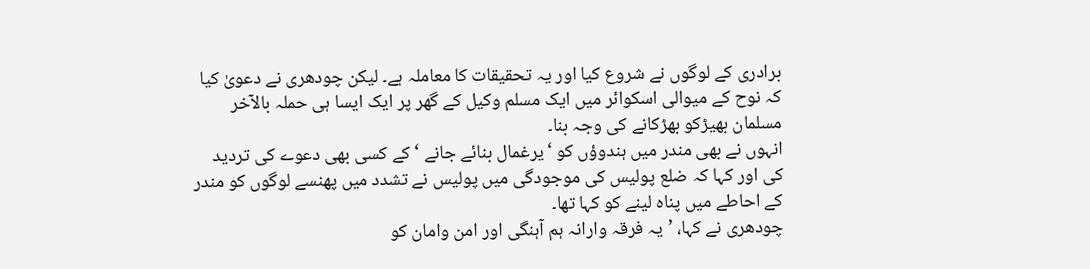برادری کے لوگوں نے شروع کیا اور یہ تحقیقات کا معاملہ ہے۔ لیکن چودھری نے دعویٰ کیا کہ نوح کے میوالی اسکوائر میں ایک مسلم وکیل کے گھر پر ایک ایسا ہی حملہ بالآخر مسلمان بھیڑکو بھڑکانے کی وجہ بنا۔
انہوں نے بھی مندر میں ہندوؤں کو ‘یرغمال بنائے جانے ‘ کے کسی بھی دعوے کی تردید کی اور کہا کہ ضلع پولیس کی موجودگی میں پولیس نے تشدد میں پھنسے لوگوں کو مندر کے احاطے میں پناہ لینے کو کہا تھا۔
چودھری نے کہا، ’یہ فرقہ وارانہ ہم آہنگی اور امن وامان کو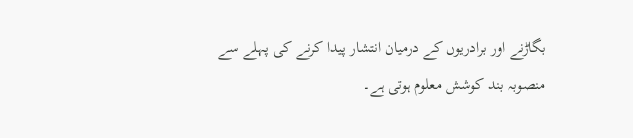بگاڑنے اور برادریوں کے درمیان انتشار پیدا کرنے کی پہلے سے منصوبہ بند کوشش معلوم ہوتی ہے۔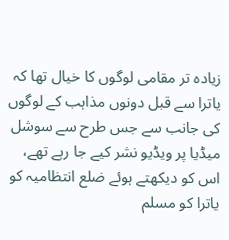زیادہ تر مقامی لوگوں کا خیال تھا کہ یاترا سے قبل دونوں مذاہب کے لوگوں کی جانب سے جس طرح سے سوشل میڈیا پر ویڈیو نشر کیے جا رہے تھے، اس کو دیکھتے ہوئے ضلع انتظامیہ کو یاترا کو مسلم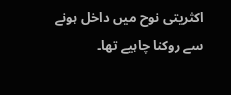اکثریتی نوح میں داخل ہونے سے روکنا چاہیے تھا۔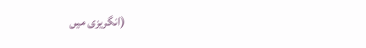(انگریزی میں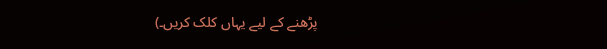پڑھنے کے لیے یہاں کلک کریں۔)